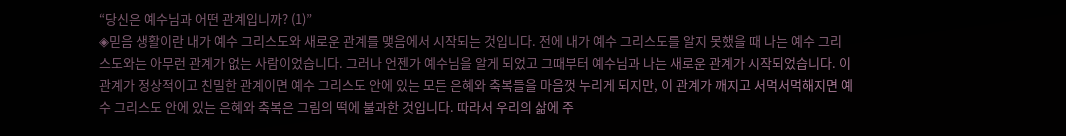“당신은 예수님과 어떤 관계입니까? (1)”
◈믿음 생활이란 내가 예수 그리스도와 새로운 관계를 맺음에서 시작되는 것입니다. 전에 내가 예수 그리스도를 알지 못했을 때 나는 예수 그리스도와는 아무런 관계가 없는 사람이었습니다. 그러나 언젠가 예수님을 알게 되었고 그때부터 예수님과 나는 새로운 관계가 시작되었습니다. 이 관계가 정상적이고 친밀한 관계이면 예수 그리스도 안에 있는 모든 은혜와 축복들을 마음껏 누리게 되지만, 이 관계가 깨지고 서먹서먹해지면 예수 그리스도 안에 있는 은혜와 축복은 그림의 떡에 불과한 것입니다. 따라서 우리의 삶에 주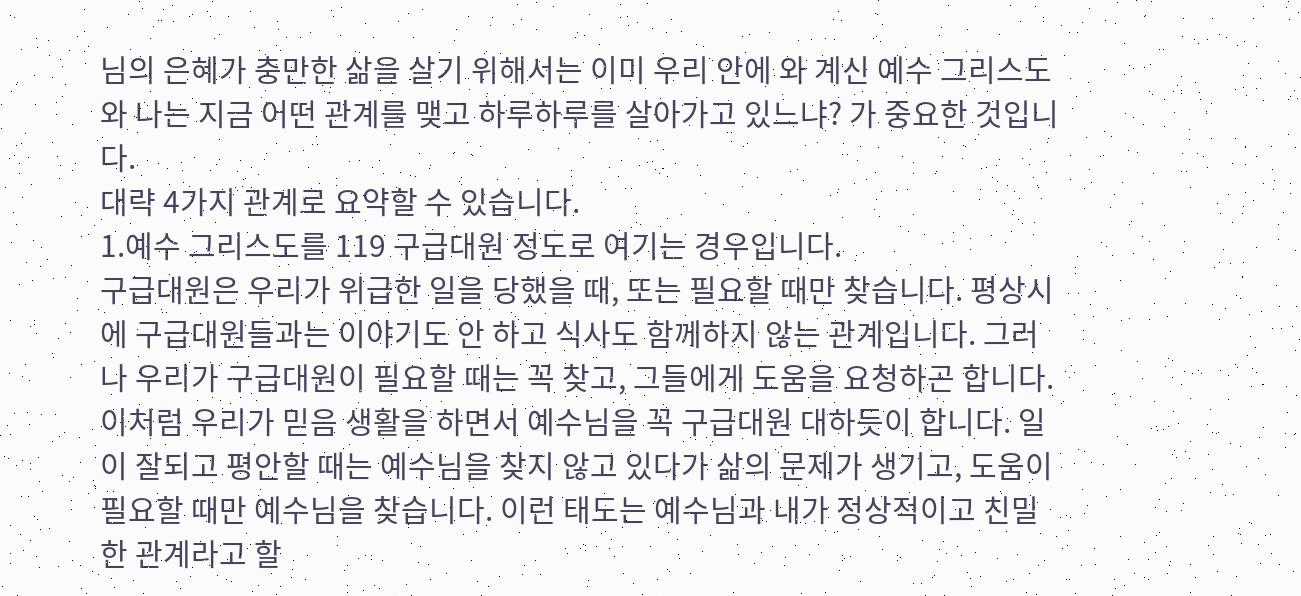님의 은혜가 충만한 삶을 살기 위해서는 이미 우리 안에 와 계신 예수 그리스도와 나는 지금 어떤 관계를 맺고 하루하루를 살아가고 있느냐? 가 중요한 것입니다.
대략 4가지 관계로 요약할 수 있습니다.
1.예수 그리스도를 119 구급대원 정도로 여기는 경우입니다.
구급대원은 우리가 위급한 일을 당했을 때, 또는 필요할 때만 찾습니다. 평상시에 구급대원들과는 이야기도 안 하고 식사도 함께하지 않는 관계입니다. 그러나 우리가 구급대원이 필요할 때는 꼭 찾고, 그들에게 도움을 요청하곤 합니다. 이처럼 우리가 믿음 생활을 하면서 예수님을 꼭 구급대원 대하듯이 합니다. 일이 잘되고 평안할 때는 예수님을 찾지 않고 있다가 삶의 문제가 생기고, 도움이 필요할 때만 예수님을 찾습니다. 이런 태도는 예수님과 내가 정상적이고 친밀한 관계라고 할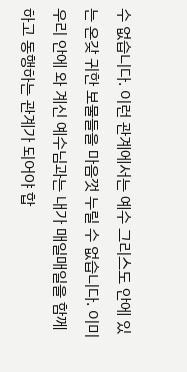수 없습니다. 이런 관계에서는 예수 그리스도 안에 있는 온갖 귀한 보물들을 마음껏 누릴 수 없습니다. 이미 우리 안에 와 계신 예수님과는 내가 매일매일을 함께 하고 동행하는 관계가 되어야 합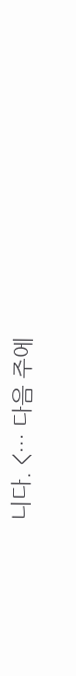니다. <… 다음 주에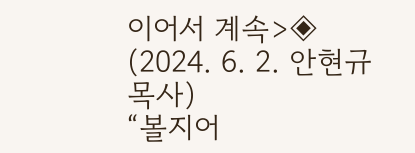이어서 계속>◈ (2024. 6. 2. 안현규목사)
“볼지어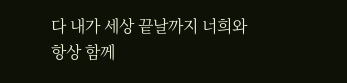다 내가 세상 끝날까지 너희와 항상 함께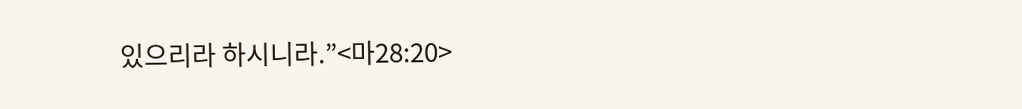있으리라 하시니라.”<마28:20>